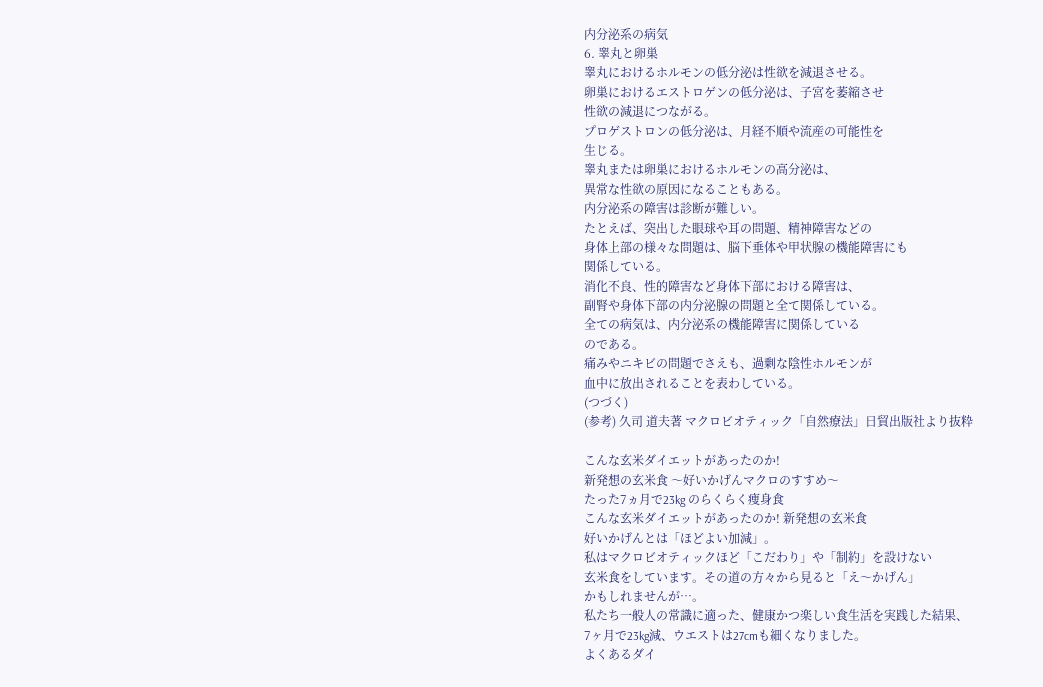内分泌系の病気
6. 睾丸と卵巣
睾丸におけるホルモンの低分泌は性欲を減退させる。
卵巣におけるエストロゲンの低分泌は、子宮を萎縮させ
性欲の減退につながる。
プロゲストロンの低分泌は、月経不順や流産の可能性を
生じる。
睾丸または卵巣におけるホルモンの高分泌は、
異常な性欲の原因になることもある。
内分泌系の障害は診断が難しい。
たとえば、突出した眼球や耳の問題、精神障害などの
身体上部の様々な問題は、脳下垂体や甲状腺の機能障害にも
関係している。
消化不良、性的障害など身体下部における障害は、
副腎や身体下部の内分泌腺の問題と全て関係している。
全ての病気は、内分泌系の機能障害に関係している
のである。
痛みやニキビの問題でさえも、過剰な陰性ホルモンが
血中に放出されることを表わしている。
(つづく)
(参考) 久司 道夫著 マクロビオティック「自然療法」日貿出版社より抜粋

こんな玄米ダイエットがあったのか!
新発想の玄米食 〜好いかげんマクロのすすめ〜
たった7ヵ月で23kg のらくらく痩身食
こんな玄米ダイエットがあったのか! 新発想の玄米食
好いかげんとは「ほどよい加減」。
私はマクロビオティックほど「こだわり」や「制約」を設けない
玄米食をしています。その道の方々から見ると「え〜かげん」
かもしれませんが…。
私たち一般人の常識に適った、健康かつ楽しい食生活を実践した結果、
7ヶ月で23kg減、ウエストは27cmも細くなりました。
よくあるダイ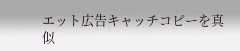エット広告キャッチコピーを真似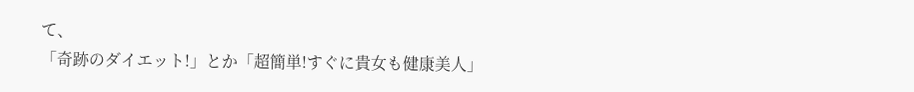て、
「奇跡のダイエット!」とか「超簡単!すぐに貴女も健康美人」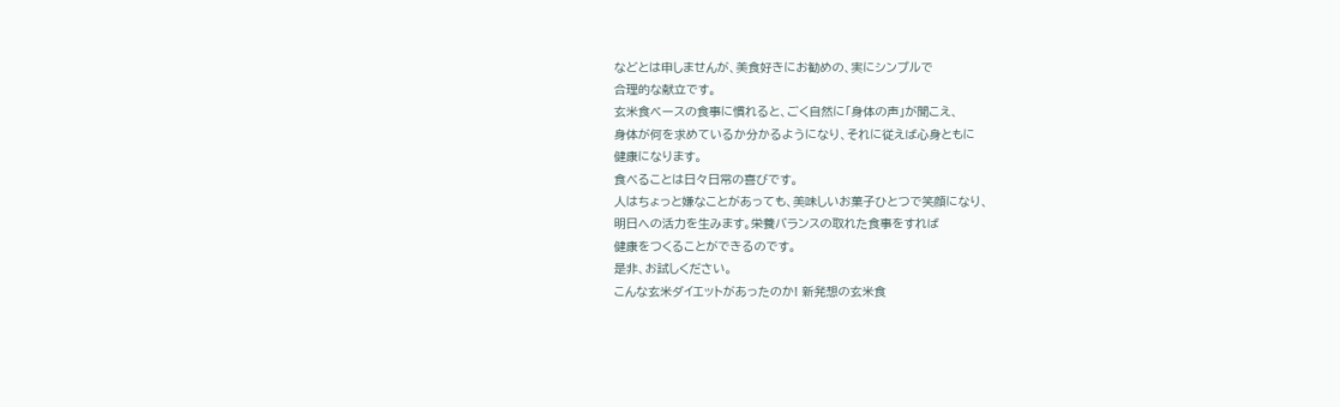などとは申しませんが、美食好きにお勧めの、実にシンプルで
合理的な献立です。
玄米食ベースの食事に慣れると、ごく自然に「身体の声」が聞こえ、
身体が何を求めているか分かるようになり、それに従えば心身ともに
健康になります。
食べることは日々日常の喜びです。
人はちょっと嫌なことがあっても、美味しいお菓子ひとつで笑顔になり、
明日への活力を生みます。栄養バランスの取れた食事をすれば
健康をつくることができるのです。
是非、お試しください。
こんな玄米ダイエットがあったのか! 新発想の玄米食